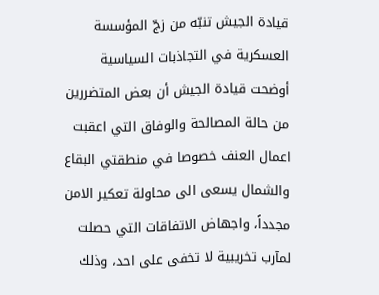قيادة الجيش تنبّه من زجّ المؤسسة العسكرية في التجاذبات السياسية
أوضحت قيادة الجيش أن بعض المتضررين من حالة المصالحة والوفاق التي اعقبت اعمال العنف خصوصا في منطقتي البقاع والشمال يسعى الى محاولة تعكير الامن مجدداً، واجهاض الاتفاقات التي حصلت لمآرب تخريبية لا تخفى على احد، وذلك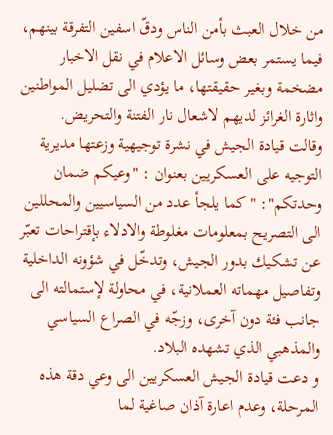من خلال العبث بأمن الناس ودقّ اسفين التفرقة بينهم، فيما يستمر بعض وسائل الاعلام في نقل الاخبار مضخمة وبغير حقيقتها، ما يؤدي الى تضليل المواطنين واثارة الغرائز لديهم لاشعال نار الفتنة والتحريض.
وقالت قيادة الجيش في نشرة توجيهية وزعتها مديرية التوجيه على العسكريين بعنوان : "وعيكم ضمان وحدتكم": " كما يلجأ عدد من السياسيين والمحللين الى التصريح بمعلومات مغلوطة والادلاء بإقتراحات تعبّر عن تشكيك بدور الجيش، وتدخّل في شؤونه الداخلية وتفاصيل مهماته العملانية، في محاولة لإستمالته الى جانب فئة دون آخرى، وزجّه في الصراع السياسي والمذهبي الذي تشهده البلاد.
و دعت قيادة الجيش العسكريين الى وعي دقة هذه المرحلة، وعدم اعارة آذان صاغية لما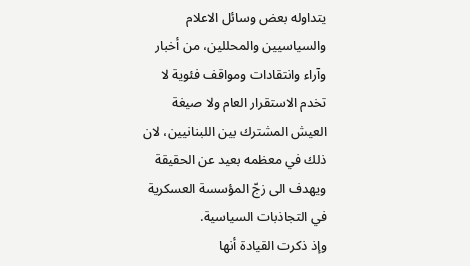يتداوله بعض وسائل الاعلام والسياسيين والمحللين، من أخبار وآراء وانتقادات ومواقف فئوية لا تخدم الاستقرار العام ولا صيغة العيش المشترك بين اللبنانيين، لان ذلك في معظمه بعيد عن الحقيقة ويهدف الى زجّ المؤسسة العسكرية في التجاذبات السياسية.
وإذ ذكرت القيادة أنها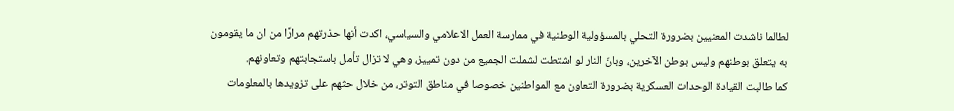لطالما ناشدت المعنيين بضرورة التحلي بالمسؤولية الوطنية في ممارسة العمل الاعلامي والسياسي، اكدت أنها حذرتهم مرارًا من ان ما يقومون به يتعلق بوطنهم وليس بوطن الآخرين، وبانّ النار لو اشتطت لشملت الجميع من دون تمييز، وهي لا تزال تأمل باستجابتهم وتعاونهم.
كما طالبت القيادة الوحدات العسكرية بضرورة التعاون مع المواطنين خصوصا في مناطق التوتر، من خلال حثهم على تزويدها بالمعلومات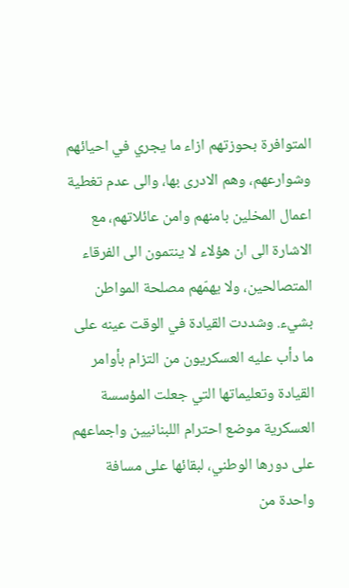المتوافرة بحوزتهم ازاء ما يجري في احيائهم وشوارعهم، وهم الادرى بها، والى عدم تغطية اعمال المخلين بامنهم وامن عائلاتهم، مع الاشارة الى ان هؤلاء لا ينتمون الى الفرقاء المتصالحين، ولا يهمّهم مصلحة المواطن بشيء. وشددت القيادة في الوقت عينه على ما دأب عليه العسكريون من التزام بأوامر القيادة وتعليماتها التي جعلت المؤسسة العسكرية موضع احترام اللبنانيين واجماعهم على دورها الوطني، لبقائها على مسافة واحدة من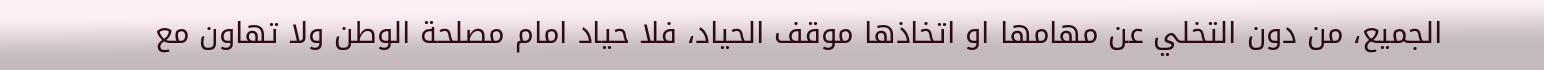الجميع، من دون التخلي عن مهامها او اتخاذها موقف الحياد، فلا حياد امام مصلحة الوطن ولا تهاون مع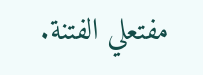مفتعلي الفتنة.